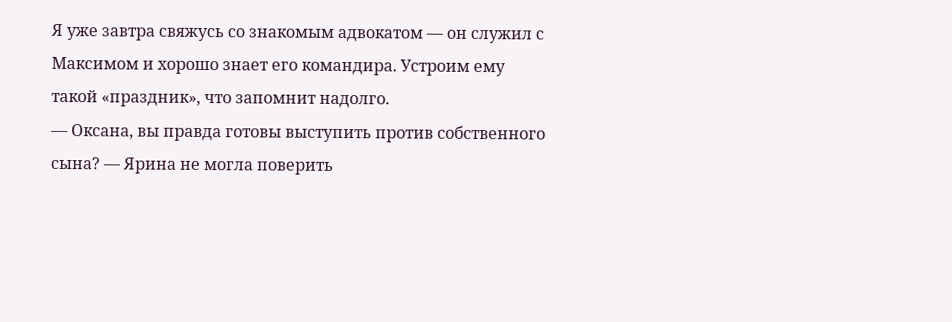Я уже завтра свяжусь со знакомым адвокатом — он служил с Максимом и хорошо знает его командира. Устроим ему такой «праздник», что запомнит надолго.
— Оксана, вы правда готовы выступить против собственного сына? — Ярина не могла поверить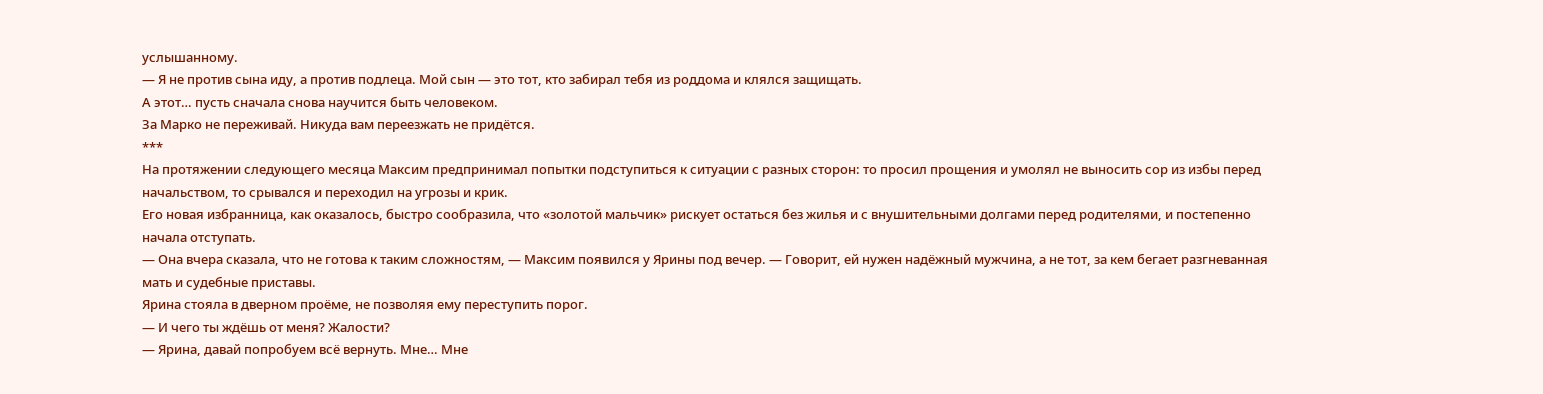услышанному.
— Я не против сына иду, а против подлеца. Мой сын — это тот, кто забирал тебя из роддома и клялся защищать.
А этот… пусть сначала снова научится быть человеком.
За Марко не переживай. Никуда вам переезжать не придётся.
***
На протяжении следующего месяца Максим предпринимал попытки подступиться к ситуации с разных сторон: то просил прощения и умолял не выносить сор из избы перед начальством, то срывался и переходил на угрозы и крик.
Его новая избранница, как оказалось, быстро сообразила, что «золотой мальчик» рискует остаться без жилья и с внушительными долгами перед родителями, и постепенно начала отступать.
— Она вчера сказала, что не готова к таким сложностям, — Максим появился у Ярины под вечер. — Говорит, ей нужен надёжный мужчина, а не тот, за кем бегает разгневанная мать и судебные приставы.
Ярина стояла в дверном проёме, не позволяя ему переступить порог.
— И чего ты ждёшь от меня? Жалости?
— Ярина, давай попробуем всё вернуть. Мне… Мне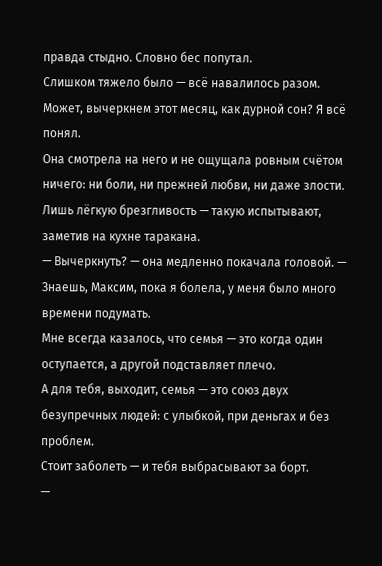правда стыдно. Словно бес попутал.
Слишком тяжело было — всё навалилось разом.
Может, вычеркнем этот месяц, как дурной сон? Я всё понял.
Она смотрела на него и не ощущала ровным счётом ничего: ни боли, ни прежней любви, ни даже злости.
Лишь лёгкую брезгливость — такую испытывают, заметив на кухне таракана.
— Вычеркнуть? — она медленно покачала головой. — Знаешь, Максим, пока я болела, у меня было много времени подумать.
Мне всегда казалось, что семья — это когда один оступается, а другой подставляет плечо.
А для тебя, выходит, семья — это союз двух безупречных людей: с улыбкой, при деньгах и без проблем.
Стоит заболеть — и тебя выбрасывают за борт.
—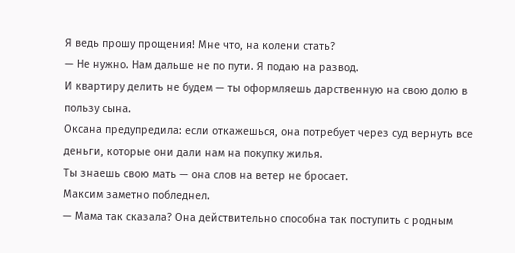Я ведь прошу прощения! Мне что, на колени стать?
— Не нужно. Нам дальше не по пути. Я подаю на развод.
И квартиру делить не будем — ты оформляешь дарственную на свою долю в пользу сына.
Оксана предупредила: если откажешься, она потребует через суд вернуть все деньги, которые они дали нам на покупку жилья.
Ты знаешь свою мать — она слов на ветер не бросает.
Максим заметно побледнел.
— Мама так сказала? Она действительно способна так поступить с родным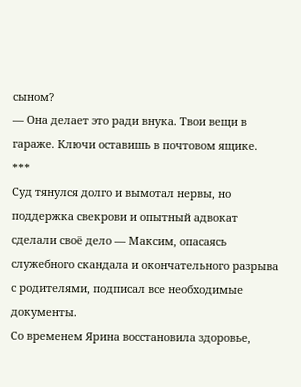сыном?
— Она делает это ради внука. Твои вещи в гараже. Ключи оставишь в почтовом ящике.
***
Суд тянулся долго и вымотал нервы, но поддержка свекрови и опытный адвокат сделали своё дело — Максим, опасаясь служебного скандала и окончательного разрыва с родителями, подписал все необходимые документы.
Со временем Ярина восстановила здоровье,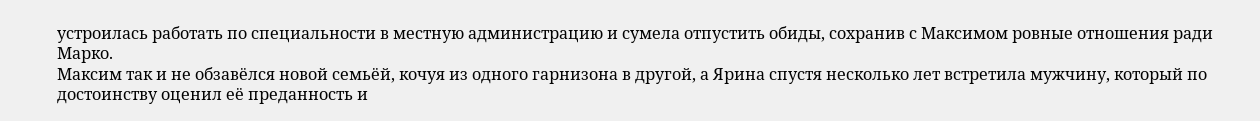устроилась работать по специальности в местную администрацию и сумела отпустить обиды, сохранив с Максимом ровные отношения ради Марко.
Максим так и не обзавёлся новой семьёй, кочуя из одного гарнизона в другой, а Ярина спустя несколько лет встретила мужчину, который по достоинству оценил её преданность и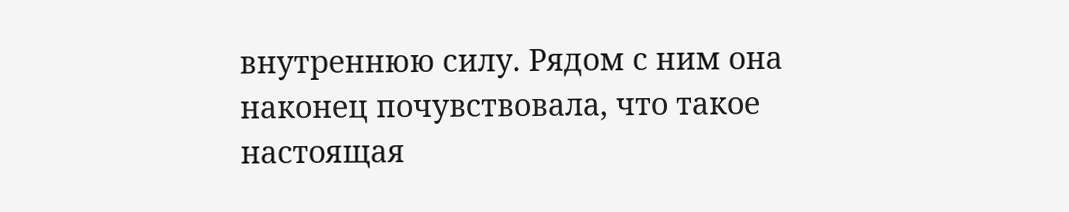внутреннюю силу. Рядом с ним она наконец почувствовала, что такое настоящая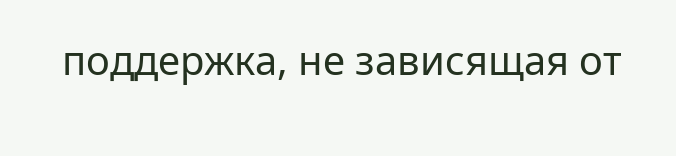поддержка, не зависящая от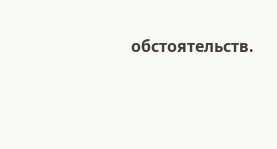обстоятельств.